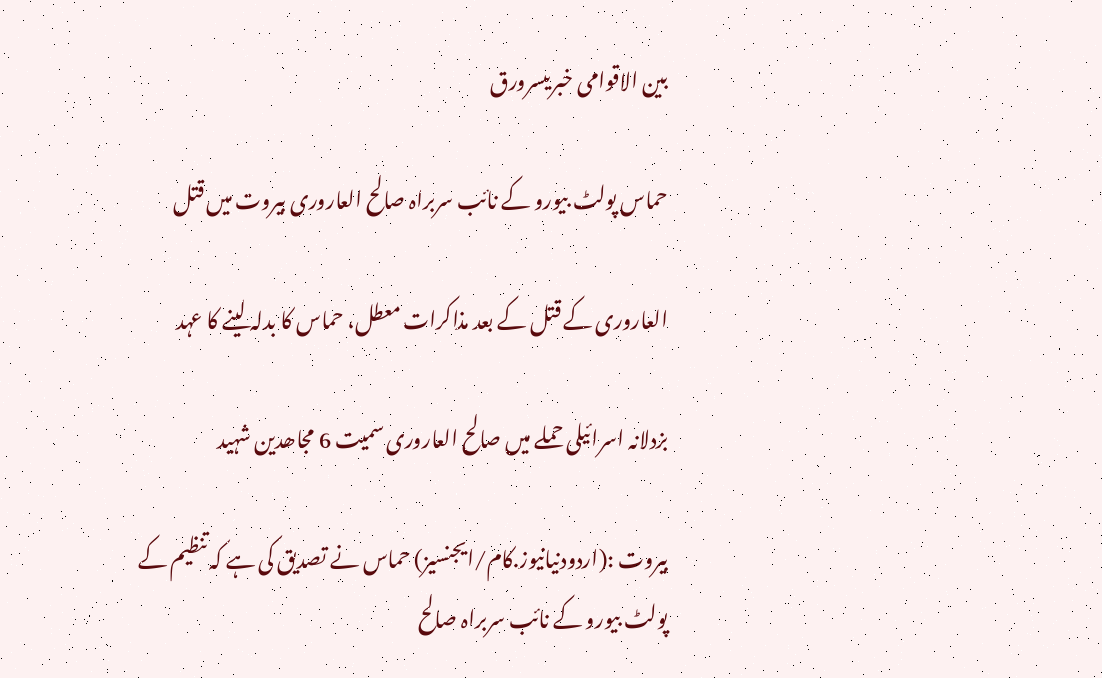بین الاقوامی خبریںسرورق

حماس پولٹ بیورو کے نائب سربراہ صالح العاروری بیروت میں قتل

العاروری کے قتل کے بعد مذاکرات معطل، حماس کا بدلہ لینے کا عہد

بزدلانہ اسرائیلی حملے میں صالح العاروری سمیت 6 مجاھدین شہید

بیروت :(اردودنیانیوز.کام/ایجنسیز) حماس نے تصدیق کی ہے کہ تنظیم کے پولٹ بیورو کے نائب سربراہ صالح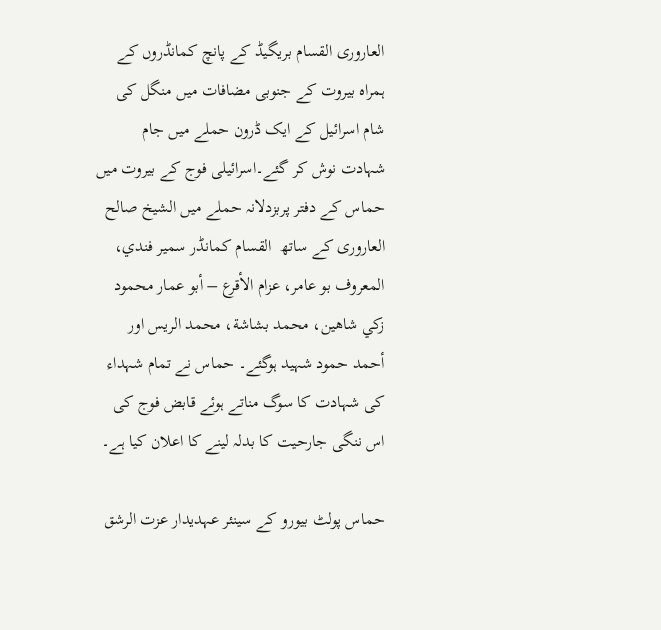العاروری القسام بریگیڈ کے پانچ کمانڈروں کے ہمراہ بیروت کے جنوبی مضافات میں منگل کی شام اسرائیل کے ایک ڈرون حملے میں جام شہادت نوش کر گئے۔اسرائیلی فوج کے بیروت میں حماس کے دفتر پربزدلانہ حملے میں الشیخ صالح العاروری کے ساتھ  القسام کمانڈر سمير فندي، المعروف بو عامر، عزام الأقرع – أبو عمار محمود زكي شاهين، محمد بشاشة، محمد الريس اور  أحمد حمود شہید ہوگئے۔ حماس نے تمام شہداء کی شہادت کا سوگ مناتے ہوئے قابض فوج کی اس ننگی جارحیت کا بدلہ لینے کا اعلان کیا ہے۔

حماس پولٹ بیورو کے سینئر عہدیدار عزت الرشق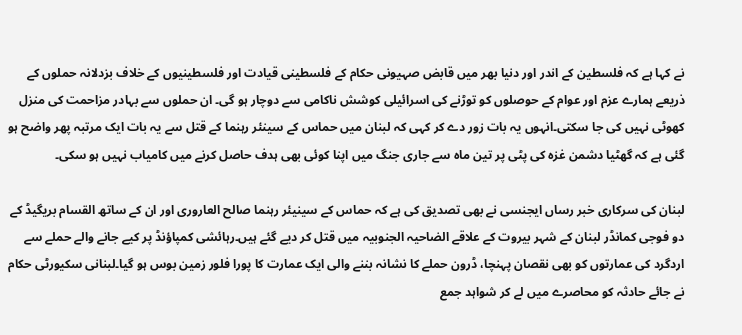نے کہا ہے کہ فلسطین کے اندر اور دنیا بھر میں قابض صہیونی حکام کے فلسطینی قیادت اور فلسطینیوں کے خلاف بزدلانہ حملوں کے ذریعے ہمارے عزم اور عوام کے حوصلوں کو توڑنے کی اسرائیلی کوشش ناکامی سے دوچار ہو گی۔ ان حملوں سے بہادر مزاحمت کی منزل کھوٹی نہیں کی جا سکتی۔انہوں یہ بات زور دے کر کہی کہ لبنان میں حماس کے سینئر رہنما کے قتل سے یہ بات ایک مرتبہ پھر واضح ہو گئی ہے کہ گھٹیا دشمن غزہ کی پٹی پر تین ماہ سے جاری جنگ میں اپنا کوئی بھی ہدف حاصل کرنے میں کامیاب نہیں ہو سکی۔

لبنان کی سرکاری خبر رساں ایجنسی نے بھی تصدیق کی ہے کہ حماس کے سینیئر رہنما صالح العاروری اور ان کے ساتھ القسام بریگیڈ کے دو فوجی کمانڈر لبنان کے شہر بیروت کے علاقے الضاحیہ الجنوبیہ میں قتل کر دیے گئے ہیں۔رہائشی کمپاؤنڈ پر کیے جانے والے حملے سے اردگرد کی عمارتوں کو بھی نقصان پہنچا، ڈرون حملے کا نشانہ بننے والی ایک عمارت کا پورا فلور زمین بوس ہو گیا۔لبنانی سکیورٹی حکام نے جائے حادثہ کو محاصرے میں لے کر شواہد جمع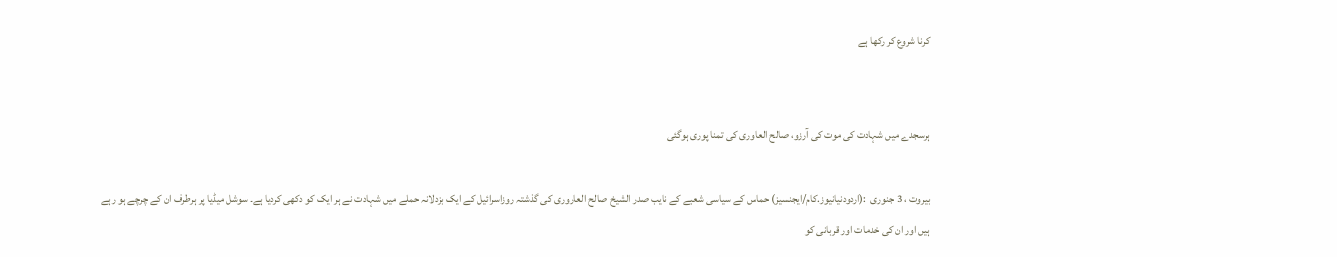کرنا شروع کر رکھا ہے


ہرسجدے میں شہادت کی موت کی آرزو، صالح العاوری کی تمنا پوری ہوگئی

بیروت ، 3 جنوری  :(اردودنیانیوز.کام/ایجنسیز) حماس کے سیاسی شعبے کے نایب صدر الشیخ صالح العاروری کی گذشتہ روزاسرائیل کے ایک بزدلانہ حملے میں شہادت نے ہر ایک کو دکھی کردیا ہے۔ سوشل میڈیا پر ہرطرف ان کے چرچے ہو رہے ہیں اور ان کی خدمات اور قربانی کو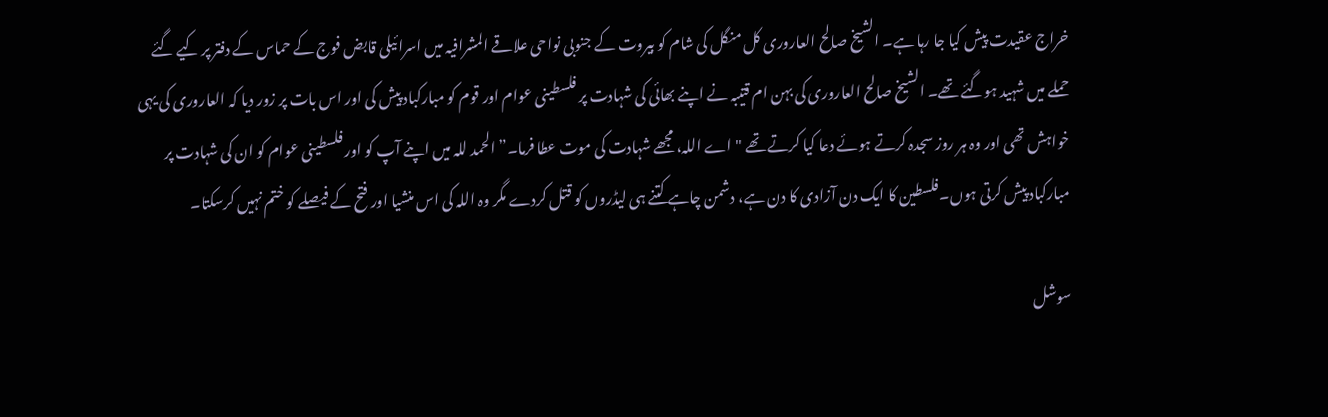خراج عقیدت پیش کیا جا رہا ہے۔ الشیخ صالح العاروری کل منگل کی شام کو بیروت کے جنوبی نواحی علاقے المشرافیہ میں اسرائیلی قابض فوج کے حماس کے دفتر پر کیے گئے حملے میں شہید ہوگئے تھے۔ الشیخ صالح العاروری کی بہن ام قتیبہ نے اپنے بھائی کی شہادت پر فلسطینی عوام اور قوم کو مبارکباد پیش کی اور اس بات پر زور دیا کہ العاروری کی یہی خواہش تھی اور وہ ہر روز سجدہ کرتے ہوئے دعا کیا کرتے تھے "اے اللہ، مجھے شہادت کی موت عطا فرما۔” الحمد للہ میں اپنے آپ کو اور فلسطینی عوام کو ان کی شہادت پر مبارکباد پیش کرتی ہوں۔فلسطین کا ایک دن آزادی کا دن ہے، دشمن چاہے کتنے ہی لیڈروں کو قتل کردے مگر وہ اللہ کی اس منشیا اور فتح کے فیصلے کو ختم نہیں کرسکتا۔

سوشل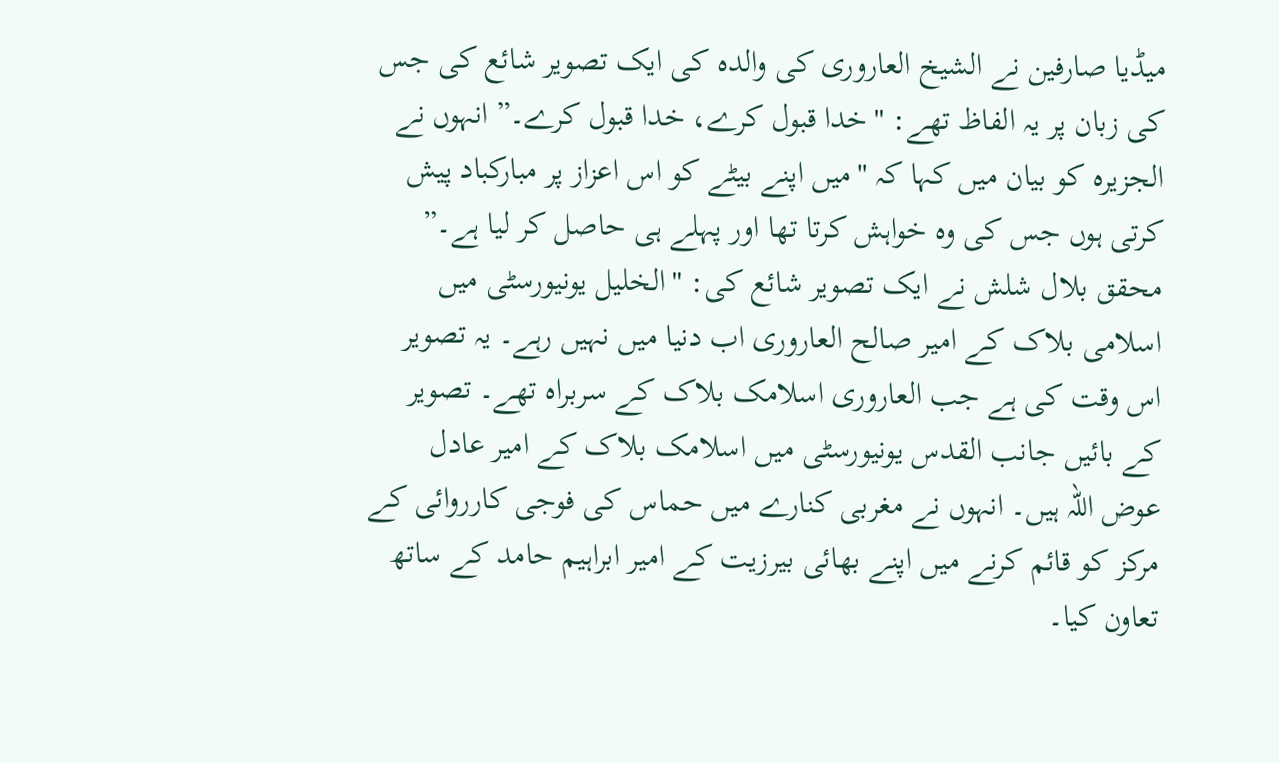میڈیا صارفین نے الشیخ العاروری کی والدہ کی ایک تصویر شائع کی جس کی زبان پر یہ الفاظ تھے: "خدا قبول کرے، خدا قبول کرے۔” انہوں نے الجزیرہ کو بیان میں کہا کہ "میں اپنے بیٹے کو اس اعزاز پر مبارکباد پیش کرتی ہوں جس کی وہ خواہش کرتا تھا اور پہلے ہی حاصل کر لیا ہے۔” محقق بلال شلش نے ایک تصویر شائع کی: "الخلیل یونیورسٹی میں اسلامی بلاک کے امیر صالح العاروری اب دنیا میں نہیں رہے۔ یہ تصویر اس وقت کی ہے جب العاروری اسلامک بلاک کے سربراہ تھے۔ تصویر کے بائیں جانب القدس یونیورسٹی میں اسلامک بلاک کے امیر عادل عوض اللہ ہیں۔ انہوں نے مغربی کنارے میں حماس کی فوجی کارروائی کے مرکز کو قائم کرنے میں اپنے بھائی بیرزیت کے امیر ابراہیم حامد کے ساتھ تعاون کیا۔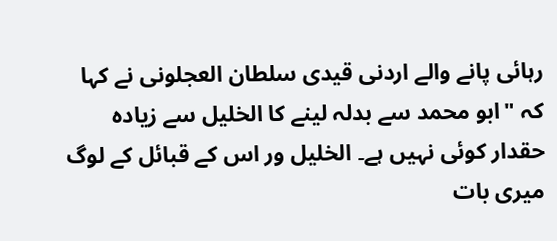رہائی پانے والے اردنی قیدی سلطان العجلونی نے کہا کہ "ابو محمد سے بدلہ لینے کا الخلیل سے زیادہ حقدار کوئی نہیں ہے۔ الخلیل ور اس کے قبائل کے لوگ میری بات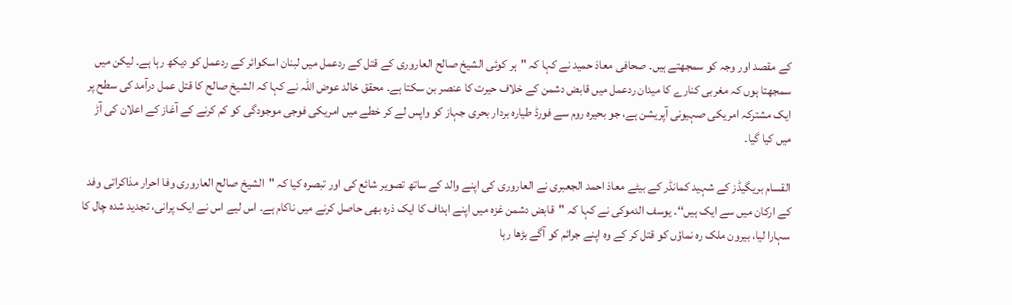کے مقصد اور وجہ کو سمجھتے ہیں۔ صحافی معاذ حمید نے کہا کہ "ہر کوئی الشیخ صالح العاروری کے قتل کے ردعمل میں لبنان اسکوائر کے ردعمل کو دیکھ رہا ہے۔ لیکن میں سمجھتا ہوں کہ مغربی کنارے کا میدان ردعمل میں قابض دشمن کے خلاف حیرت کا عنصر بن سکتا ہے۔ محقق خالد عوض اللہ نے کہا کہ الشیخ صالح کا قتل عمل درآمد کی سطح پر ایک مشترکہ امریکی صہیونی آپریشن ہے، جو بحیرہ روم سے فورڈ طیارہ بردار بحری جہاز کو واپس لے کر خطے میں امریکی فوجی موجودگی کو کم کرنے کے آغاز کے اعلان کی آڑ میں کیا گیا۔

القسام بریگیڈز کے شہید کمانڈر کے بیٹے معاذ احمد الجعبری نے العاروری کی اپنے والد کے ساتھ تصویر شائع کی اور تبصرہ کیا کہ "الشیخ صالح العاروری وفا احرار مذاکراتی وفد کے ارکان میں سے ایک ہیں‘‘۔ یوسف الدموکی نے کہا کہ "قابض دشمن غزہ میں اپنے اہداف کا ایک ذرہ بھی حاصل کرنے میں ناکام ہے۔ اس لیے اس نے ایک پرانی، تجدید شدہ چال کا سہارا لیا، بیرون ملک رہ نماؤں کو قتل کر کے وہ اپنے جرائم کو آگے بڑھا رہا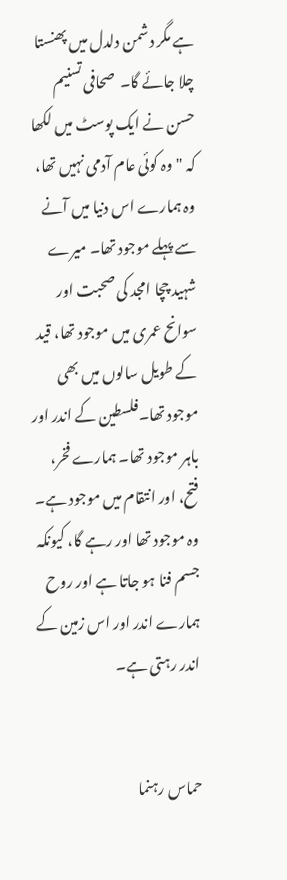ہے مگر دشمن دلدل میں پھنستا چلا جائے گا۔  صحافی تسنیم حسن نے ایک پوسٹ میں لکھا کہ "وہ کوئی عام آدمی نہیں تھا، وہ ہمارے اس دنیا میں آنے سے پہلے موجود تھا۔ میرے شہید چچا امجد کی صحبت اور سوانح عمری میں موجود تھا، قید کے طویل سالوں میں بھی موجود تھا۔فلسطین کے اندر اور باہر موجود تھا۔ ہمارے فخر، فتح، اور انتقام میں موجود ہے۔ وہ موجود تھا اور رہے گا، کیونکہ جسم فنا ہو جاتا ہے اور روح ہمارے اندر اور اس زمین کے اندر رہتی ہے۔


حماس رہنما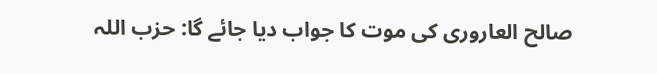صالح العاروری کی موت کا جواب دیا جائے گا: حزب اللہ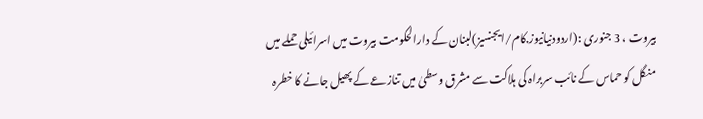بیروت ، 3 جنوری :(اردودنیانیوز.کام/ایجنسیز)لبنان کے دارالحکومت بیروت میں اسرائیلی حملے میں منگل کو حماس کے نائب سربراہ کی ہلاکت سے مشرق وسطیٰ میں تنازعے کے پھیل جانے کا خطرہ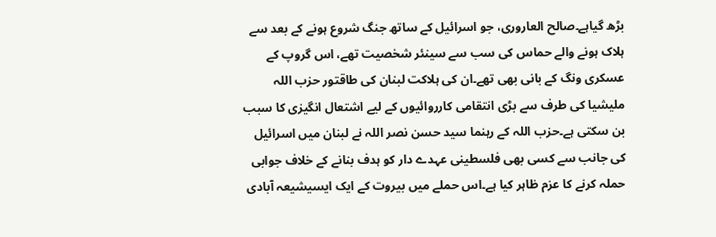بڑھ گیاہے۔صالح العاروری، جو اسرائیل کے ساتھ جنگ شروع ہونے کے بعد سے ہلاک ہونے والے حماس کی سب سے سینئر شخصیت تھے، اس گروپ کے عسکری ونگ کے بانی بھی تھے۔ان کی ہلاکت لبنان کی طاقتور حزب اللہ ملیشیا کی طرف سے بڑی انتقامی کارروائیوں کے لیے اشتعال انگیزی کا سبب بن سکتی ہے۔حزب اللہ کے رہنما سید حسن نصر اللہ نے لبنان میں اسرائیل کی جانب سے کسی بھی فلسطینی عہدے دار کو ہدف بنانے کے خلاف جوابی حملہ کرنے کا عزم ظاہر کیا ہے۔اس حملے میں بیروت کے ایک ایسیشیعہ آبادی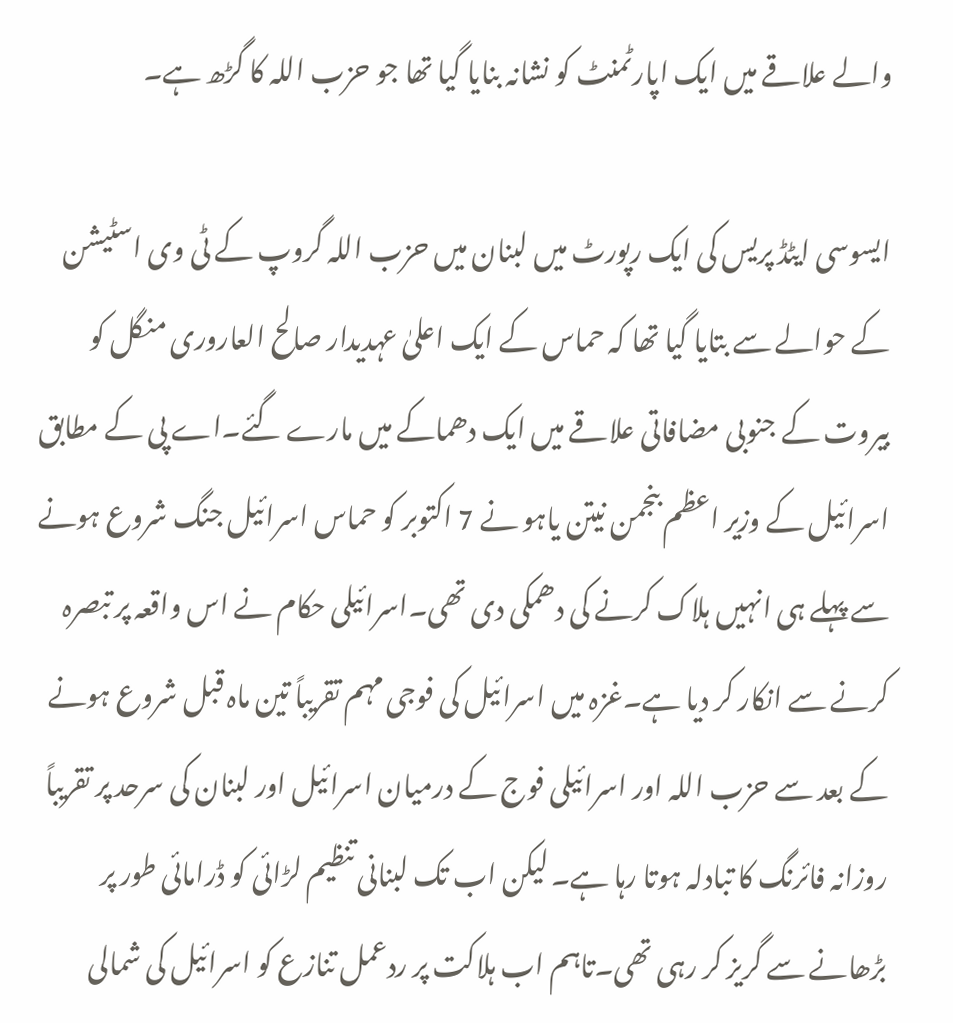والے علاقے میں ایک اپارٹمنٹ کو نشانہ بنایا گیا تھا جو حزب اللہ کا گڑھ ہے۔

ایسوسی ایٹڈ پریس کی ایک رپورٹ میں لبنان میں حزب اللہ گروپ کے ٹی وی اسٹیشن کے حوالے سے بتایا گیا تھا کہ حماس کے ایک اعلیٰ عہدیدار صالح العاروری منگل کو بیروت کے جنوبی مضافاتی علاقے میں ایک دھماکے میں مارے گئے۔اے پی کے مطابق اسرائیل کے وزیر اعظم بنجمن نیتن یاہو نے 7 اکتوبر کو حماس اسرائیل جنگ شروع ہونے سے پہلے ہی انہیں ہلاک کرنے کی دھمکی دی تھی۔اسرائیلی حکام نے اس واقعہ پر تبصرہ کرنے سے انکار کر دیا ہے۔غزہ میں اسرائیل کی فوجی مہم تقریباً تین ماہ قبل شروع ہونے کے بعد سے حزب اللہ اور اسرائیلی فوج کے درمیان اسرائیل اور لبنان کی سرحد پر تقریباً روزانہ فائرنگ کا تبادلہ ہوتا رہا ہے۔ لیکن اب تک لبنانی تنظیم لڑائی کو ڈرامائی طور پر بڑھانے سے گریز کر رہی تھی۔تاہم اب ہلاکت پر ردعمل تنازع کو اسرائیل کی شمالی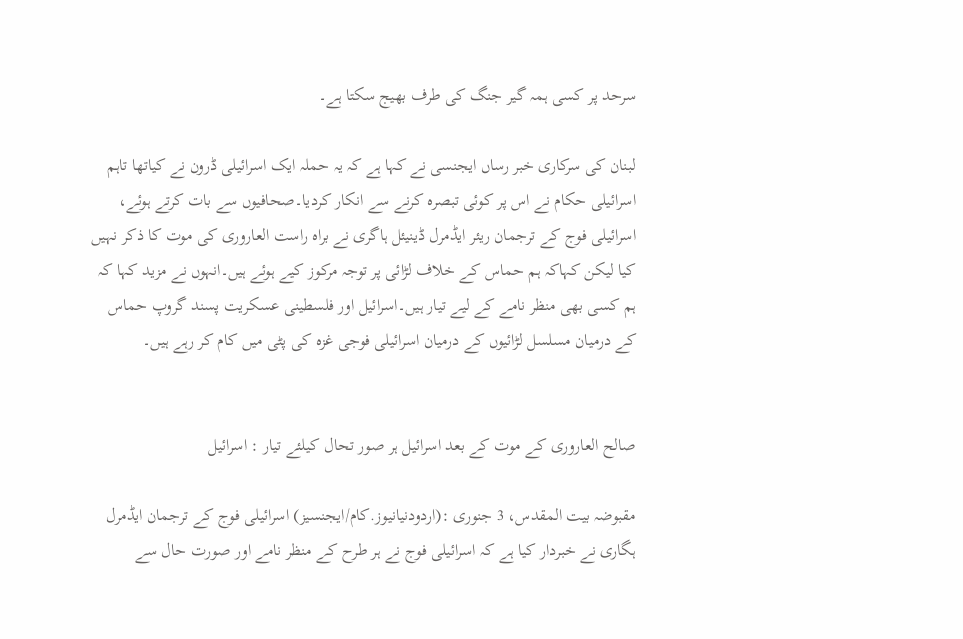سرحد پر کسی ہمہ گیر جنگ کی طرف بھیج سکتا ہے۔

لبنان کی سرکاری خبر رساں ایجنسی نے کہا ہے کہ یہ حملہ ایک اسرائیلی ڈرون نے کیاتھا تاہم اسرائیلی حکام نے اس پر کوئی تبصرہ کرنے سے انکار کردیا۔صحافیوں سے بات کرتے ہوئے، اسرائیلی فوج کے ترجمان ریئر ایڈمرل ڈینیئل ہاگری نے براہ راست العاروری کی موت کا ذکر نہیں کیا لیکن کہاکہ ہم حماس کے خلاف لڑائی پر توجہ مرکوز کیے ہوئے ہیں۔انہوں نے مزید کہا کہ ہم کسی بھی منظر نامے کے لیے تیار ہیں۔اسرائیل اور فلسطینی عسکریت پسند گروپ حماس کے درمیان مسلسل لڑائیوں کے درمیان اسرائیلی فوجی غزہ کی پٹی میں کام کر رہے ہیں۔


صالح العاروری کے موت کے بعد اسرائیل ہر صور تحال کیلئے تیار : اسرائیل

مقبوضہ بیت المقدس، 3 جنوری :(اردودنیانیوز.کام/ایجنسیز) اسرائیلی فوج کے ترجمان ایڈمرل ہگاری نے خبردار کیا ہے کہ اسرائیلی فوج نے ہر طرح کے منظر نامے اور صورت حال سے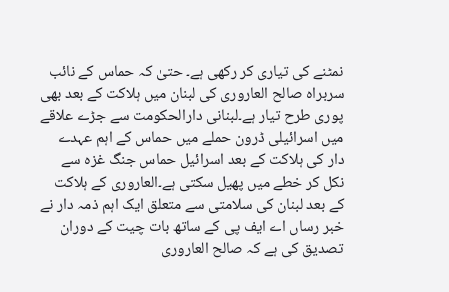نمٹنے کی تیاری کر رکھی ہے۔ حتیٰ کہ حماس کے نائب سربراہ صالح العاروری کی لبنان میں ہلاکت کے بعد بھی پوری طرح تیار ہے۔لبنانی دارالحکومت سے جڑے علاقے میں اسرائیلی ڈرون حملے میں حماس کے اہم عہدے دار کی ہلاکت کے بعد اسرائیل حماس جنگ غزہ سے نکل کر خطے میں پھیل سکتی ہے۔العاروری کے ہلاکت کے بعد لبنان کی سلامتی سے متعلق ایک اہم ذمہ دار نے خبر رساں اے ایف پی کے ساتھ بات چیت کے دوران تصدیق کی ہے کہ صالح العاروری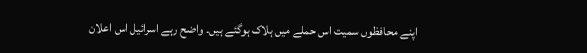اپنے محافظوں سمیت اس حملے میں ہلاک ہوگئے ہیں۔ واضح رہے اسرائیل اس اعلان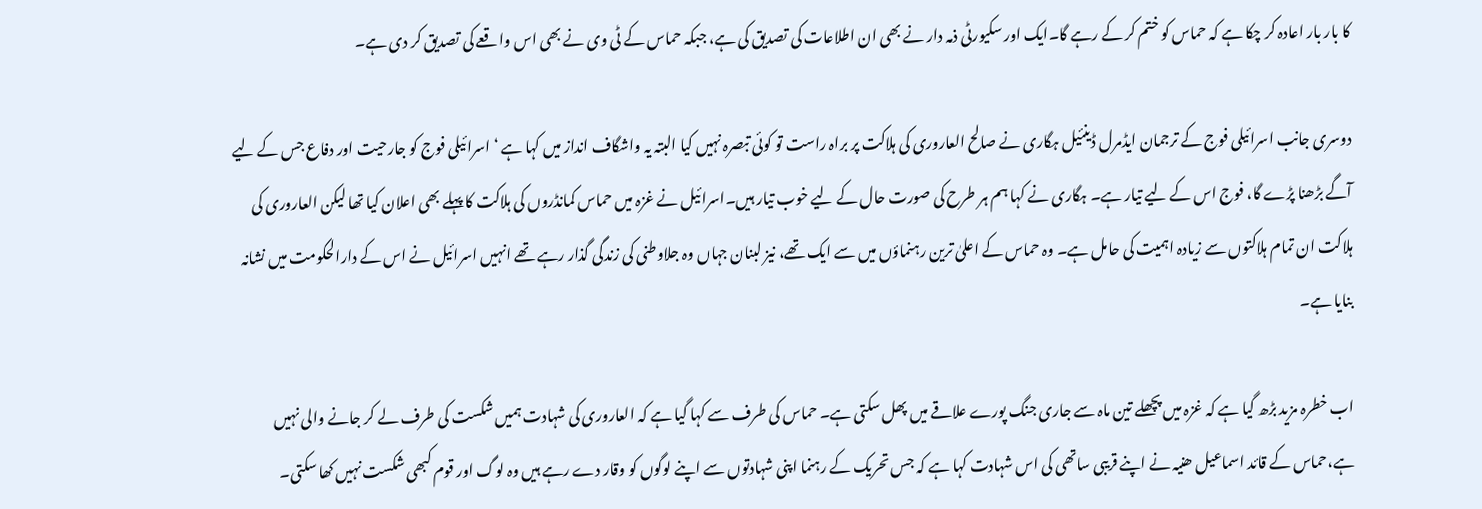کا بار بار اعادہ کر چکا ہے کہ حماس کو ختم کر کے رہے گا۔ایک اور سکیورٹی ذمہ دار نے بھی ان اطلاعات کی تصدیق کی ہے، جبکہ حماس کے ٹی وی نے بھی اس واقعے کی تصدیق کر دی ہے۔

دوسری جانب اسرائیلی فوج کے ترجمان ایڈمرل ڈینئیل ہگاری نے صالح العاروری کی ہلاکت پر براہ راست تو کوئی تبصرہ نہیں کیا البتہ یہ واشگاف انداز میں کہا ہے ‘ اسرائیلی فوج کو جارحیت اور دفاع جس کے لیے آگے بڑھنا پڑے گا، فوج اس کے لیے تیار ہے۔ ہگاری نے کہا ہم ہر طرح کی صورت حال کے لیے خوب تیار ہیں۔اسرائیل نے غزہ میں حماس کمانڈروں کی ہلاکت کا پہلے بھی اعلان کیا تھا لیکن العاروری کی ہلاکت ان تمام ہلاکتوں سے زیادہ اہمیت کی حامل ہے۔ وہ حماس کے اعلیٰ ترین رہنماؤں میں سے ایک تھے، نیز لبنان جہاں وہ جلاوطنی کی زندگی گذار رہے تھے انہیں اسرائیل نے اس کے دارالحکومت میں نشانہ بنایا ہے۔

اب خطرہ مزید بڑھ گیا ہے کہ غزہ میں پچھلے تین ماہ سے جاری جنگ پورے علاقے میں پھل سکتی ہے۔ حماس کی طرف سے کہا گیا ہے کہ العاروری کی شہادت ہمیں شکست کی طرف لے کر جانے والی نہیں ہے،حماس کے قائد اسماعیل ھنیہ نے اپنے قریبی ساتھی کی اس شہادت کہا ہے کہ جس تحریک کے رہنما اپنی شہادتوں سے اپنے لوگوں کو وقار دے رہے ہیں وہ لوگ اور قوم کبھی شکست نہیں کھا سکتی۔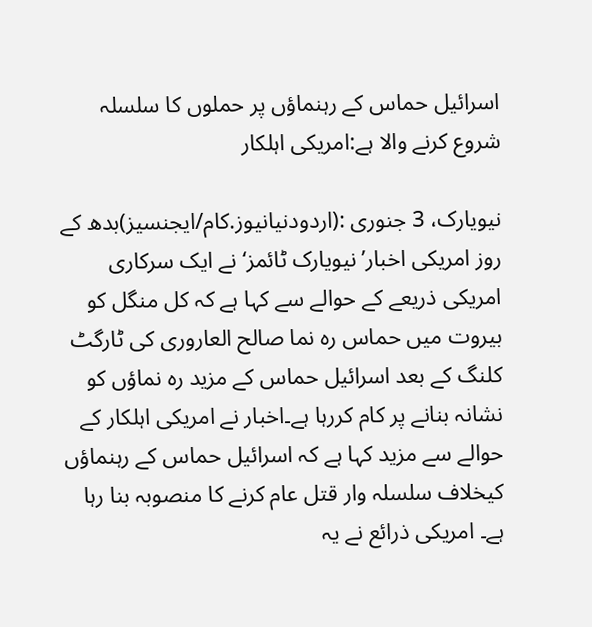اسرائیل حماس کے رہنماؤں پر حملوں کا سلسلہ شروع کرنے والا ہے:امریکی اہلکار

نیویارک، 3 جنوری :(اردودنیانیوز.کام/ایجنسیز)بدھ کے روز امریکی اخبار’نیویارک ٹائمز‘ نے ایک سرکاری امریکی ذریعے کے حوالے سے کہا ہے کہ کل منگل کو بیروت میں حماس رہ نما صالح العاروری کی ٹارگٹ کلنگ کے بعد اسرائیل حماس کے مزید رہ نماؤں کو نشانہ بنانے پر کام کررہا ہے۔اخبار نے امریکی اہلکار کے حوالے سے مزید کہا ہے کہ اسرائیل حماس کے رہنماؤں کیخلاف سلسلہ وار قتل عام کرنے کا منصوبہ بنا رہا ہے۔ امریکی ذرائع نے یہ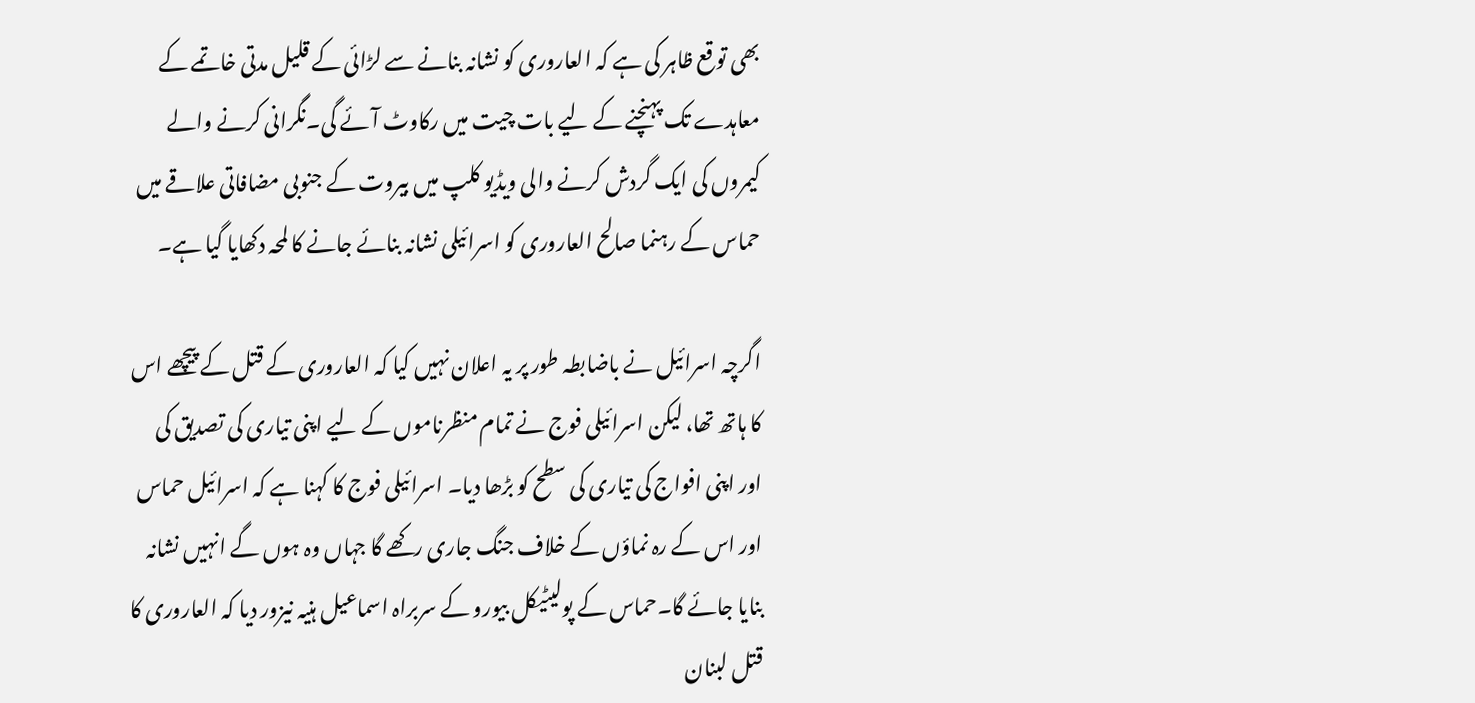بھی توقع ظاہر کی ہے کہ العاروری کو نشانہ بنانے سے لڑائی کے قلیل مدتی خاتمے کے معاہدے تک پہنچنے کے لیے بات چیت میں رکاوٹ آئے گی۔نگرانی کرنے والے کیمروں کی ایک گردش کرنے والی ویڈیو کلپ میں بیروت کے جنوبی مضافاتی علاقے میں حماس کے رہنما صالح العاروری کو اسرائیلی نشانہ بنائے جانے کا لمحہ دکھایا گیا ہے۔

اگرچہ اسرائیل نے باضابطہ طور پر یہ اعلان نہیں کیا کہ العاروری کے قتل کے پیچھے اس کا ہاتھ تھا، لیکن اسرائیلی فوج نے تمام منظرناموں کے لیے اپنی تیاری کی تصدیق کی اور اپنی افواج کی تیاری کی سطح کو بڑھا دیا۔ اسرائیلی فوج کا کہنا ہے کہ اسرائیل حماس اور اس کے رہ نماؤں کے خلاف جنگ جاری رکھے گا جہاں وہ ہوں گے انہیں نشانہ بنایا جائے گا۔حماس کے پولیٹیکل بیورو کے سربراہ اسماعیل ہنیہ نیزور دیا کہ العاروری کا قتل لبنان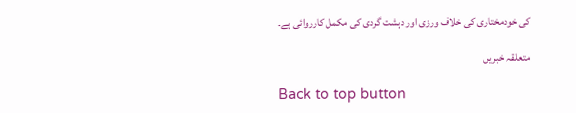کی خودمختاری کی خلاف ورزی اور دہشت گردی کی مکمل کارروائی ہے۔

متعلقہ خبریں

Back to top button